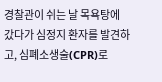경찰관이 쉬는 날 목욕탕에 갔다가 심정지 환자를 발견하고, 심폐소생술(CPR)로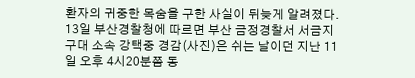환자의 귀중한 목숨을 구한 사실이 뒤늦게 알려졌다. 13일 부산경찰청에 따르면 부산 금정경찰서 서금지구대 소속 강택중 경감(사진)은 쉬는 날이던 지난 11일 오후 4시20분쯤 동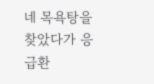네 목욕탕을 찾았다가 응급환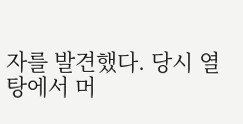자를 발견했다. 당시 열탕에서 머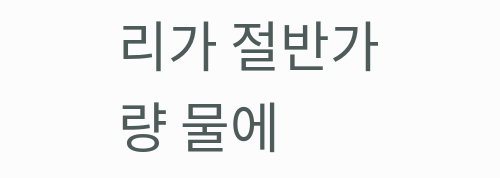리가 절반가량 물에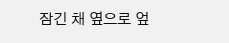잠긴 채 옆으로 엎